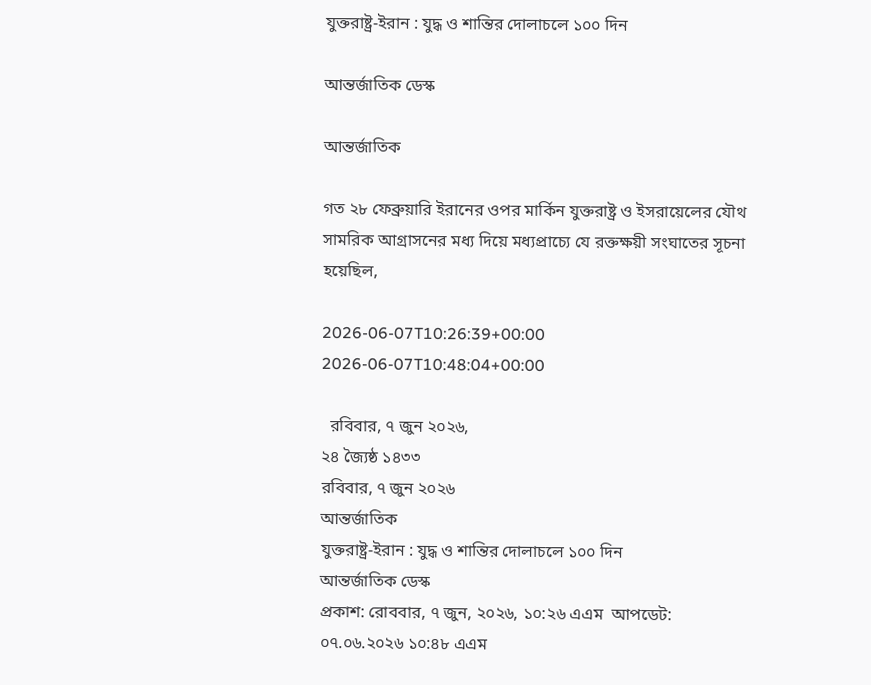যুক্তরাষ্ট্র-ইরান : যুদ্ধ ও শান্তির দোলাচলে ১০০ দিন

আন্তর্জাতিক ডেস্ক

আন্তর্জাতিক

গত ২৮ ফেব্রুয়ারি ইরানের ওপর মার্কিন যুক্তরাষ্ট্র ও ইসরায়েলের যৌথ সামরিক আগ্রাসনের মধ্য দিয়ে মধ্যপ্রাচ্যে যে রক্তক্ষয়ী সংঘাতের সূচনা হয়েছিল,

2026-06-07T10:26:39+00:00
2026-06-07T10:48:04+00:00

  রবিবার, ৭ জুন ২০২৬,
২৪ জ্যৈষ্ঠ ১৪৩৩
রবিবার, ৭ জুন ২০২৬
আন্তর্জাতিক
যুক্তরাষ্ট্র-ইরান : যুদ্ধ ও শান্তির দোলাচলে ১০০ দিন
আন্তর্জাতিক ডেস্ক
প্রকাশ: রোববার, ৭ জুন, ২০২৬, ১০:২৬ এএম  আপডেট: ০৭.০৬.২০২৬ ১০:৪৮ এএম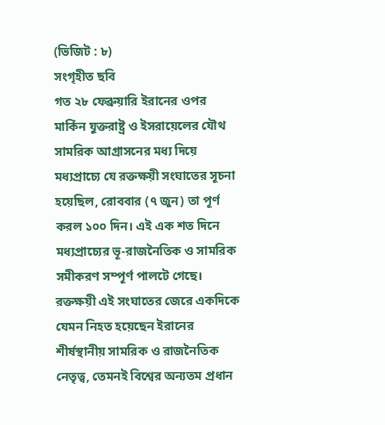(ভিজিট : ৮)
সংগৃহীত ছবি
গত ২৮ ফেব্রুয়ারি ইরানের ওপর মার্কিন যুক্তরাষ্ট্র ও ইসরায়েলের যৌথ সামরিক আগ্রাসনের মধ্য দিয়ে মধ্যপ্রাচ্যে যে রক্তক্ষয়ী সংঘাতের সূচনা হয়েছিল, রোববার (৭ জুন) তা পূর্ণ করল ১০০ দিন। এই এক শত দিনে মধ্যপ্রাচ্যের ভূ-রাজনৈতিক ও সামরিক সমীকরণ সম্পূর্ণ পালটে গেছে। রক্তক্ষয়ী এই সংঘাতের জেরে একদিকে যেমন নিহত হয়েছেন ইরানের শীর্ষস্থানীয় সামরিক ও রাজনৈতিক নেতৃত্ব, তেমনই বিশ্বের অন্যতম প্রধান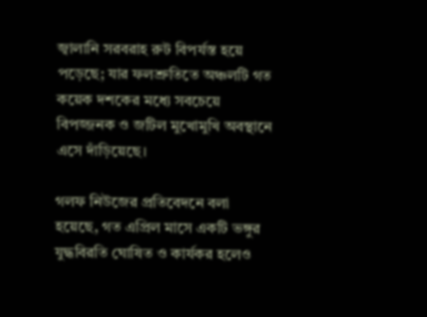জ্বালানি সরবরাহ রুট বিপর্যস্ত হয়ে পড়েছে; যার ফলশ্রুতিতে অঞ্চলটি গত কয়েক দশকের মধ্যে সবচেয়ে বিপজ্জনক ও জটিল মুখোমুখি অবস্থানে এসে দাঁড়িয়েছে।

গলফ নিউজের প্রতিবেদনে বলা হয়েছে, গত এপ্রিল মাসে একটি ভঙ্গুর যুদ্ধবিরতি ঘোষিত ও কার্যকর হলেও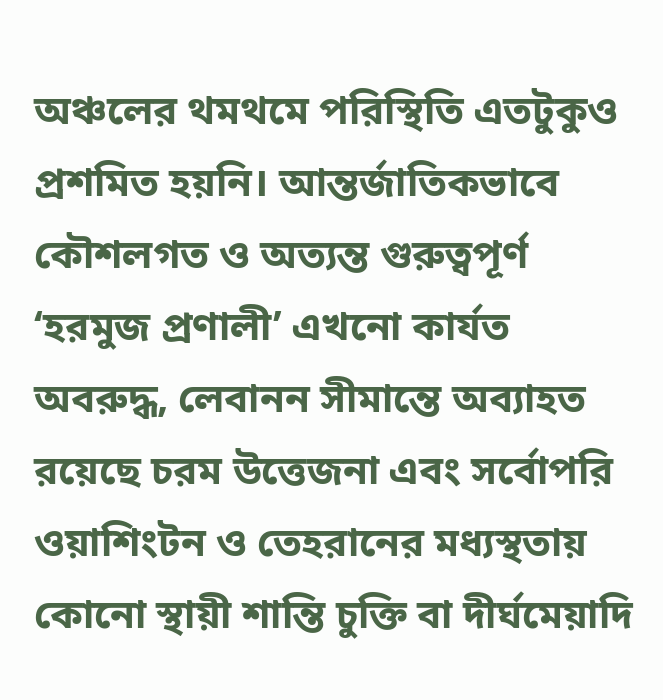অঞ্চলের থমথমে পরিস্থিতি এতটুকুও প্রশমিত হয়নি। আন্তর্জাতিকভাবে কৌশলগত ও অত্যন্ত গুরুত্বপূর্ণ ‘হরমুজ প্রণালী’ এখনো কার্যত অবরুদ্ধ, লেবানন সীমান্তে অব্যাহত রয়েছে চরম উত্তেজনা এবং সর্বোপরি ওয়াশিংটন ও তেহরানের মধ্যস্থতায় কোনো স্থায়ী শান্তি চুক্তি বা দীর্ঘমেয়াদি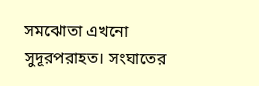সমঝোতা এখনো সুদূরপরাহত। সংঘাতের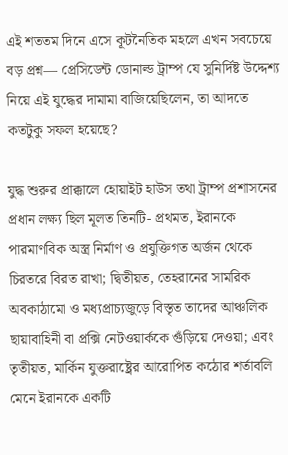এই শততম দিনে এসে কূটনৈতিক মহলে এখন সবচেয়ে বড় প্রশ্ন— প্রেসিডেন্ট ডোনাল্ড ট্রাম্প যে সুনির্দিষ্ট উদ্দেশ্য নিয়ে এই যুদ্ধের দামামা বাজিয়েছিলেন, তা আদতে কতটুকু সফল হয়েছে?

যুদ্ধ শুরুর প্রাক্কালে হোয়াইট হাউস তথা ট্রাম্প প্রশাসনের প্রধান লক্ষ্য ছিল মূলত তিনটি- প্রথমত, ইরানকে পারমাণবিক অস্ত্র নির্মাণ ও প্রযুক্তিগত অর্জন থেকে চিরতরে বিরত রাখা; দ্বিতীয়ত, তেহরানের সামরিক অবকাঠামো ও মধ্যপ্রাচ্যজুড়ে বিস্তৃত তাদের আঞ্চলিক ছায়াবাহিনী বা প্রক্সি নেটওয়ার্ককে গুঁড়িয়ে দেওয়া; এবং তৃতীয়ত, মার্কিন যুক্তরাষ্ট্রের আরোপিত কঠোর শর্তাবলি মেনে ইরানকে একটি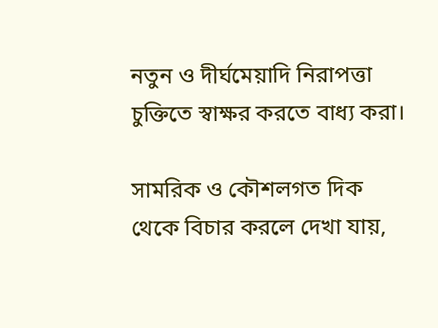নতুন ও দীর্ঘমেয়াদি নিরাপত্তা চুক্তিতে স্বাক্ষর করতে বাধ্য করা।

সামরিক ও কৌশলগত দিক থেকে বিচার করলে দেখা যায়,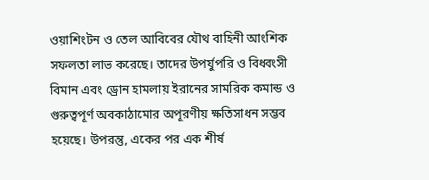ওয়াশিংটন ও তেল আবিবের যৌথ বাহিনী আংশিক সফলতা লাভ করেছে। তাদের উপর্যুপরি ও বিধ্বংসী বিমান এবং ড্রোন হামলায় ইরানের সামরিক কমান্ড ও গুরুত্বপূর্ণ অবকাঠামোর অপূরণীয় ক্ষতিসাধন সম্ভব হয়েছে। উপরন্তু, একের পর এক শীর্ষ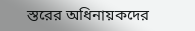স্তরের অধিনায়কদের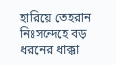হারিয়ে তেহরান নিঃসন্দেহে বড় ধরনের ধাক্কা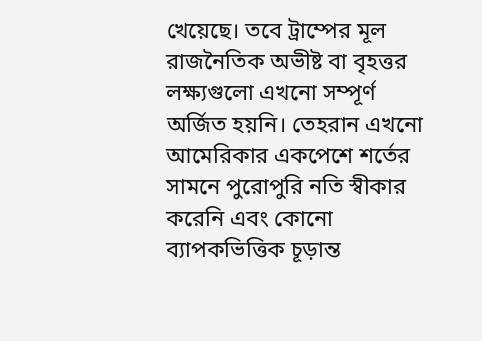খেয়েছে। তবে ট্রাম্পের মূল রাজনৈতিক অভীষ্ট বা বৃহত্তর লক্ষ্যগুলো এখনো সম্পূর্ণ অর্জিত হয়নি। তেহরান এখনো আমেরিকার একপেশে শর্তের সামনে পুরোপুরি নতি স্বীকার করেনি এবং কোনো ব্যাপকভিত্তিক চূড়ান্ত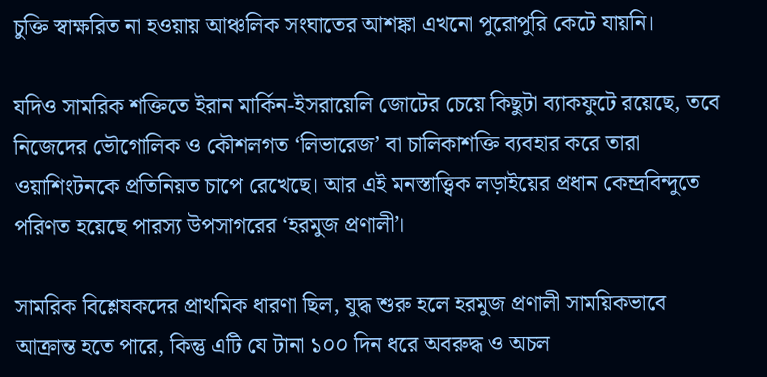চুক্তি স্বাক্ষরিত না হওয়ায় আঞ্চলিক সংঘাতের আশঙ্কা এখনো পুরোপুরি কেটে যায়নি।

যদিও সামরিক শক্তিতে ইরান মার্কিন-ইসরায়েলি জোটের চেয়ে কিছুটা ব্যাকফুটে রয়েছে, তবে নিজেদের ভৌগোলিক ও কৌশলগত ‘লিভারেজ’ বা চালিকাশক্তি ব্যবহার করে তারা ওয়াশিংটনকে প্রতিনিয়ত চাপে রেখেছে। আর এই মনস্তাত্ত্বিক লড়াইয়ের প্রধান কেন্দ্রবিন্দুতে পরিণত হয়েছে পারস্য উপসাগরের ‘হরমুজ প্রণালী’।

সামরিক বিশ্লেষকদের প্রাথমিক ধারণা ছিল, যুদ্ধ শুরু হলে হরমুজ প্রণালী সাময়িকভাবে আক্রান্ত হতে পারে, কিন্তু এটি যে টানা ১০০ দিন ধরে অবরুদ্ধ ও অচল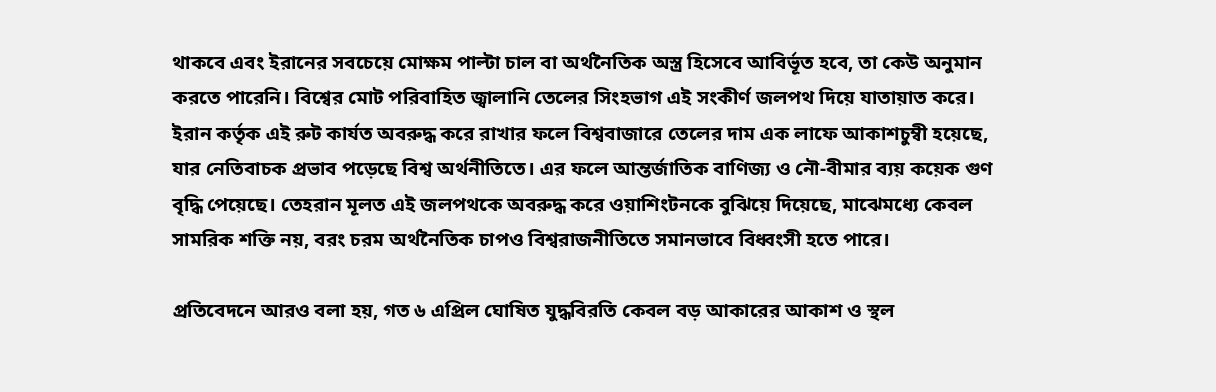থাকবে এবং ইরানের সবচেয়ে মোক্ষম পাল্টা চাল বা অর্থনৈতিক অস্ত্র হিসেবে আবির্ভূত হবে, তা কেউ অনুমান করতে পারেনি। বিশ্বের মোট পরিবাহিত জ্বালানি তেলের সিংহভাগ এই সংকীর্ণ জলপথ দিয়ে যাতায়াত করে। ইরান কর্তৃক এই রুট কার্যত অবরুদ্ধ করে রাখার ফলে বিশ্ববাজারে তেলের দাম এক লাফে আকাশচুম্বী হয়েছে, যার নেতিবাচক প্রভাব পড়েছে বিশ্ব অর্থনীতিতে। এর ফলে আন্তর্জাতিক বাণিজ্য ও নৌ-বীমার ব্যয় কয়েক গুণ বৃদ্ধি পেয়েছে। তেহরান মূলত এই জলপথকে অবরুদ্ধ করে ওয়াশিংটনকে বুঝিয়ে দিয়েছে, মাঝেমধ্যে কেবল সামরিক শক্তি নয়, বরং চরম অর্থনৈতিক চাপও বিশ্বরাজনীতিতে সমানভাবে বিধ্বংসী হতে পারে।

প্রতিবেদনে আরও বলা হয়, গত ৬ এপ্রিল ঘোষিত যুদ্ধবিরতি কেবল বড় আকারের আকাশ ও স্থল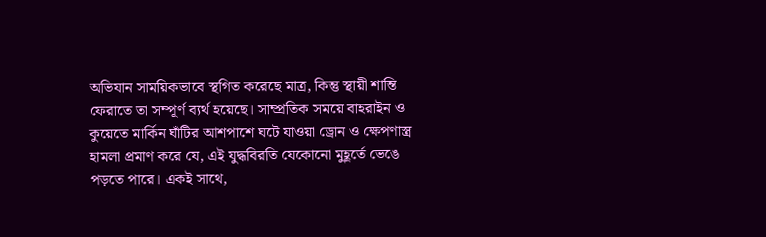অভিযান সাময়িকভাবে স্থগিত করেছে মাত্র, কিন্তু স্থায়ী শান্তি ফেরাতে তা সম্পূর্ণ ব্যর্থ হয়েছে। সাম্প্রতিক সময়ে বাহরাইন ও কুয়েতে মার্কিন ঘাঁটির আশপাশে ঘটে যাওয়া ড্রোন ও ক্ষেপণাস্ত্র হামলা প্রমাণ করে যে, এই যুদ্ধবিরতি যেকোনো মুহূর্তে ভেঙে পড়তে পারে। একই সাথে,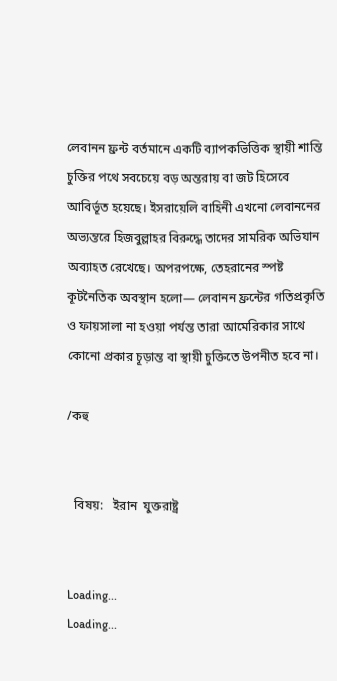লেবানন ফ্রন্ট বর্তমানে একটি ব্যাপকভিত্তিক স্থায়ী শান্তি চুক্তির পথে সবচেয়ে বড় অন্তরায় বা জট হিসেবে আবির্ভূত হয়েছে। ইসরায়েলি বাহিনী এখনো লেবাননের অভ্যন্তরে হিজবুল্লাহর বিরুদ্ধে তাদের সামরিক অভিযান অব্যাহত রেখেছে। অপরপক্ষে, তেহরানের স্পষ্ট কূটনৈতিক অবস্থান হলো— লেবানন ফ্রন্টের গতিপ্রকৃতি ও ফায়সালা না হওয়া পর্যন্ত তারা আমেরিকার সাথে কোনো প্রকার চূড়ান্ত বা স্থায়ী চুক্তিতে উপনীত হবে না।

/কহু


  বিষয়:   ইরান  যুক্তরাষ্ট্র


Loading...
Loading...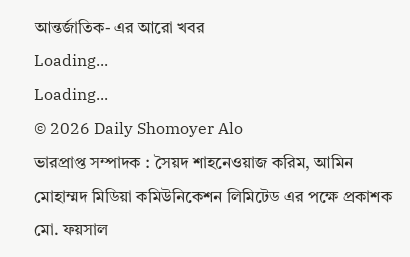আন্তর্জাতিক- এর আরো খবর
Loading...
Loading...
© 2026 Daily Shomoyer Alo
ভারপ্রাপ্ত সম্পাদক : সৈয়দ শাহনেওয়াজ করিম, আমিন মোহাম্মদ মিডিয়া কমিউনিকেশন লিমিটেড এর পক্ষে প্রকাশক মো. ফয়সাল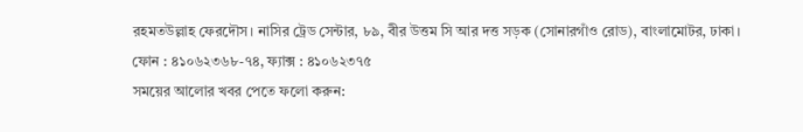রহমতউল্লাহ ফেরদৌস। নাসির ট্রেড সেন্টার, ৮৯, বীর উত্তম সি আর দত্ত সড়ক (সোনারগাঁও রোড), বাংলামোটর, ঢাকা।
ফোন : ৪১০৬২৩৬৮-৭৪, ফ্যাক্স : ৪১০৬২৩৭৫
সময়ের আলোর খবর পেতে ফলো করুন: